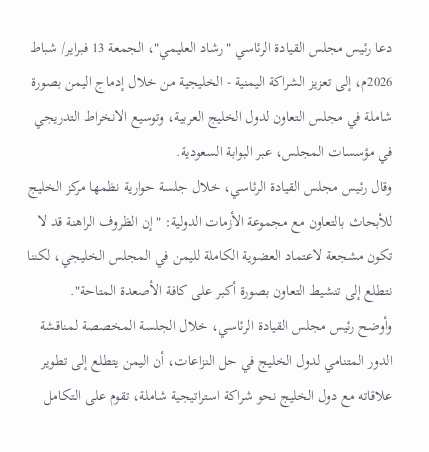دعا رئيس مجلس القيادة الرئاسي "رشاد العليمي"، الجمعة 13 فبراير/ شباط 2026م، إلى تعزيز الشراكة اليمنية - الخليجية من خلال إدماج اليمن بصورة شاملة في مجلس التعاون لدول الخليج العربية، وتوسيع الانخراط التدريجي في مؤسسات المجلس، عبر البوابة السعودية.
وقال رئيس مجلس القيادة الرئاسي، خلال جلسة حوارية نظمها مركز الخليج للأبحاث بالتعاون مع مجموعة الأزمات الدولية: "إن الظروف الراهنة قد لا تكون مشجعة لاعتماد العضوية الكاملة لليمن في المجلس الخليجي، لكننا نتطلع إلى تنشيط التعاون بصورة أكبر على كافة الأصعدة المتاحة".
وأوضح رئيس مجلس القيادة الرئاسي، خلال الجلسة المخصصة لمناقشة الدور المتنامي لدول الخليج في حل النزاعات، أن اليمن يتطلع إلى تطوير علاقاته مع دول الخليج نحو شراكة استراتيجية شاملة، تقوم على التكامل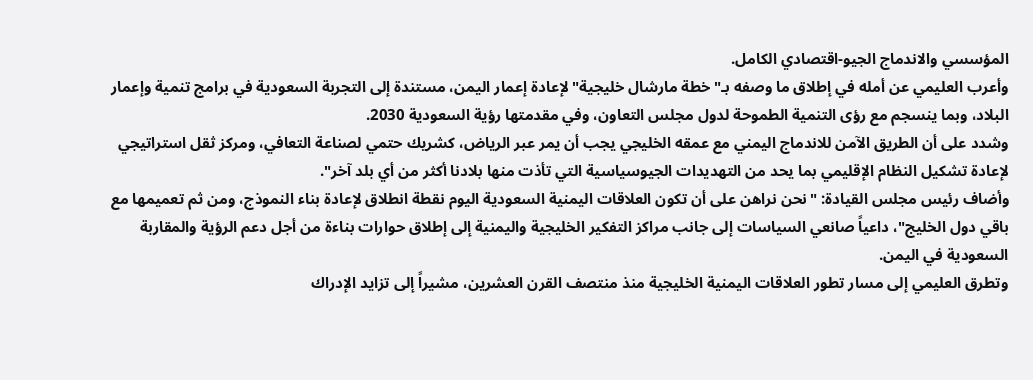المؤسسي والاندماج الجيو-اقتصادي الكامل.
وأعرب العليمي عن أمله في إطلاق ما وصفه بـ"خطة مارشال خليجية" لإعادة إعمار اليمن، مستندة إلى التجربة السعودية في برامج تنمية وإعمار البلاد، وبما ينسجم مع رؤى التنمية الطموحة لدول مجلس التعاون، وفي مقدمتها رؤية السعودية 2030.
وشدد على أن الطريق الآمن للاندماج اليمني مع عمقه الخليجي يجب أن يمر عبر الرياض، كشريك حتمي لصناعة التعافي، ومركز ثقل استراتيجي لإعادة تشكيل النظام الإقليمي بما يحد من التهديدات الجيوسياسية التي تأذت منها بلادنا أكثر من أي بلد آخر".
وأضاف رئيس مجلس القيادة: "نحن نراهن على أن تكون العلاقات اليمنية السعودية اليوم نقطة انطلاق لإعادة بناء النموذج، ومن ثم تعميمها مع باقي دول الخليج"، داعياً صانعي السياسات إلى جانب مراكز التفكير الخليجية واليمنية إلى إطلاق حوارات بناءة من أجل دعم الرؤية والمقاربة السعودية في اليمن.
وتطرق العليمي إلى مسار تطور العلاقات اليمنية الخليجية منذ منتصف القرن العشرين، مشيراً إلى تزايد الإدراك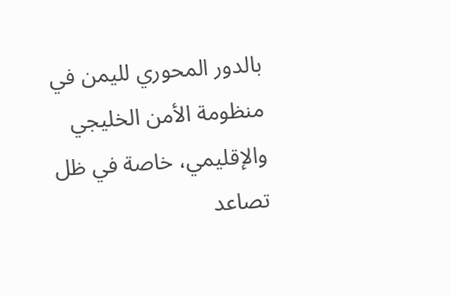بالدور المحوري لليمن في منظومة الأمن الخليجي والإقليمي، خاصة في ظل تصاعد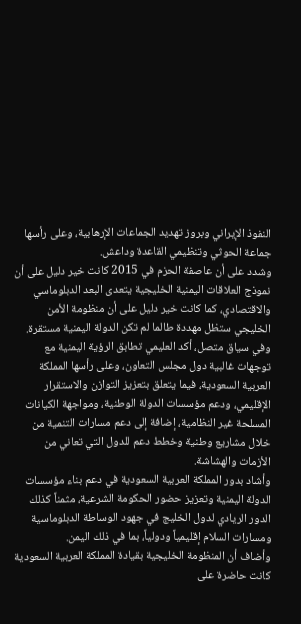النفوذ الإيراني وبروز تهديد الجماعات الإرهابية، وعلى رأسها جماعة الحوثي وتنظيمي القاعدة وداعش.
وشدد على أن عاصفة الحزم في 2015 كانت خير دليل على أن نموذج العلاقات اليمنية الخليجية يتعدى البعد الدبلوماسي والاقتصادي، كما كانت خير دليل على أن منظومة الأمن الخليجي ستظل مهددة طالما لم تكن الدولة اليمنية مستقرة.
وفي سياق متصل، أكد العليمي تطابق الرؤية اليمنية مع توجهات غالبية دول مجلس التعاون، وعلى رأسها المملكة العربية السعودية، فيما يتعلق بتعزيز التوازن والاستقرار الإقليمي، ودعم مؤسسات الدولة الوطنية، ومواجهة الكيانات المسلحة غير النظامية، إضافة إلى دعم مسارات التنمية من خلال مشاريع وطنية وخطط دعم للدول التي تعاني من الأزمات والهشاشة.
وأشاد بدور المملكة العربية السعودية في دعم بناء مؤسسات الدولة اليمنية وتعزيز حضور الحكومة الشرعية، مثمناً كذلك الدور الريادي لدول الخليج في جهود الوساطة الدبلوماسية ومسارات السلام إقليمياً ودولياً، بما في ذلك اليمن.
وأضاف أن المنظومة الخليجية بقيادة المملكة العربية السعودية كانت حاضرة على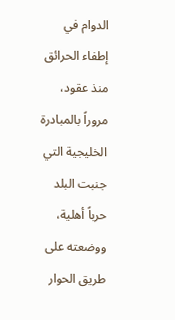الدوام في إطفاء الحرائق منذ عقود، مروراً بالمبادرة الخليجية التي جنبت البلد حرباً أهلية، ووضعته على طريق الحوار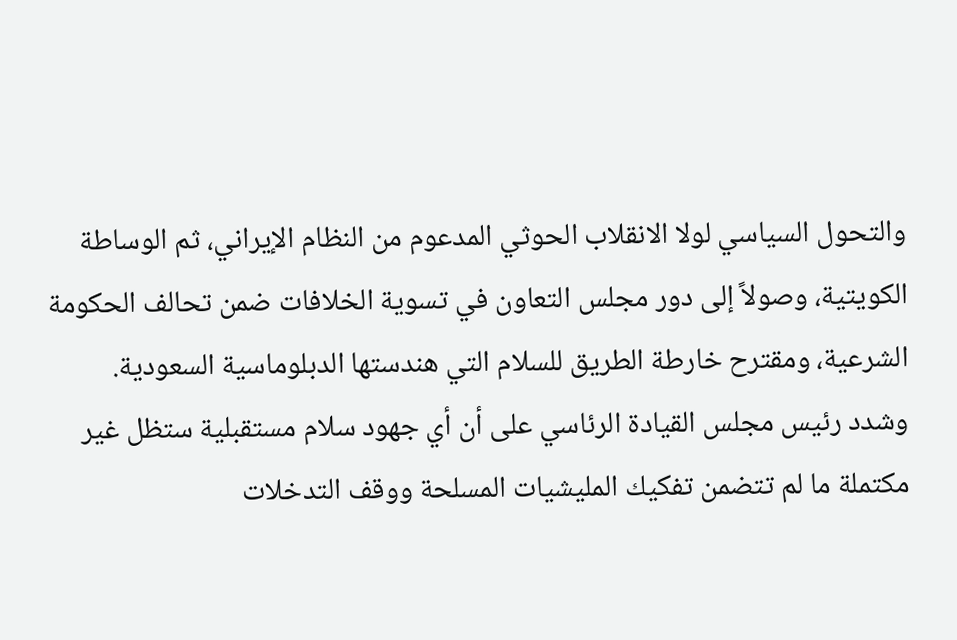والتحول السياسي لولا الانقلاب الحوثي المدعوم من النظام الإيراني، ثم الوساطة الكويتية، وصولاً إلى دور مجلس التعاون في تسوية الخلافات ضمن تحالف الحكومة الشرعية، ومقترح خارطة الطريق للسلام التي هندستها الدبلوماسية السعودية.
وشدد رئيس مجلس القيادة الرئاسي على أن أي جهود سلام مستقبلية ستظل غير مكتملة ما لم تتضمن تفكيك المليشيات المسلحة ووقف التدخلات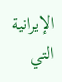الإيرانية التي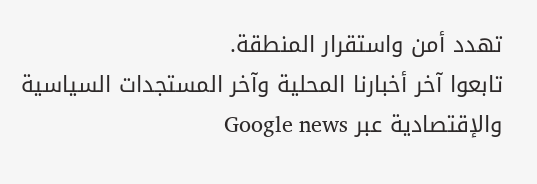تهدد أمن واستقرار المنطقة.
تابعوا آخر أخبارنا المحلية وآخر المستجدات السياسية والإقتصادية عبر Google news